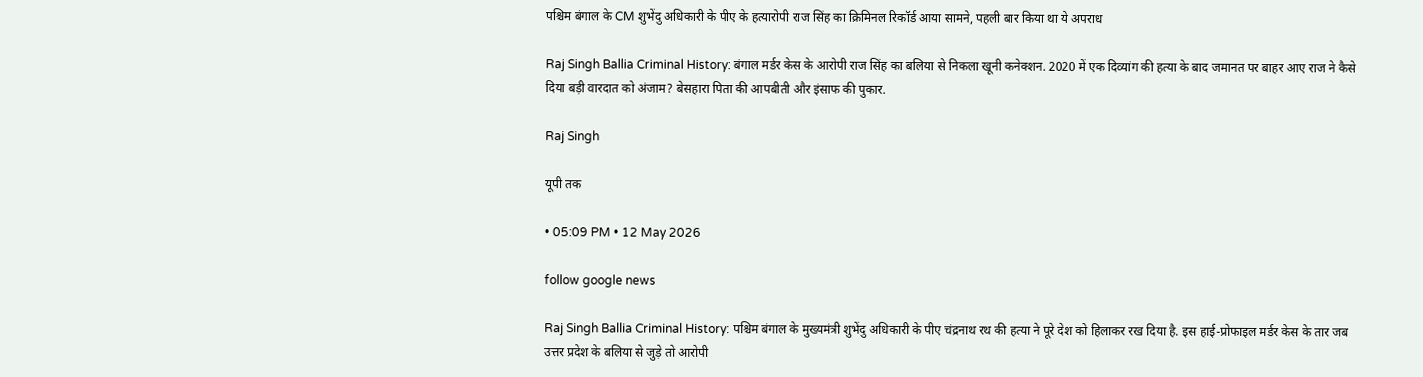पश्चिम बंगाल के CM शुभेंदु अधिकारी के पीए के हत्यारोपी राज सिंह का क्रिमिनल रिकॉर्ड आया सामने, पहली बार किया था ये अपराध

Raj Singh Ballia Criminal History: बंगाल मर्डर केस के आरोपी राज सिंह का बलिया से निकला खूनी कनेक्शन. 2020 में एक दिव्यांग की हत्या के बाद जमानत पर बाहर आए राज ने कैसे दिया बड़ी वारदात को अंजाम? बेसहारा पिता की आपबीती और इंसाफ की पुकार.

Raj Singh

यूपी तक

• 05:09 PM • 12 May 2026

follow google news

Raj Singh Ballia Criminal History: पश्चिम बंगाल के मुख्यमंत्री शुभेंदु अधिकारी के पीए चंद्रनाथ रथ की हत्या ने पूरे देश को हिलाकर रख दिया है. इस हाई-प्रोफाइल मर्डर केस के तार जब उत्तर प्रदेश के बलिया से जुड़े तो आरोपी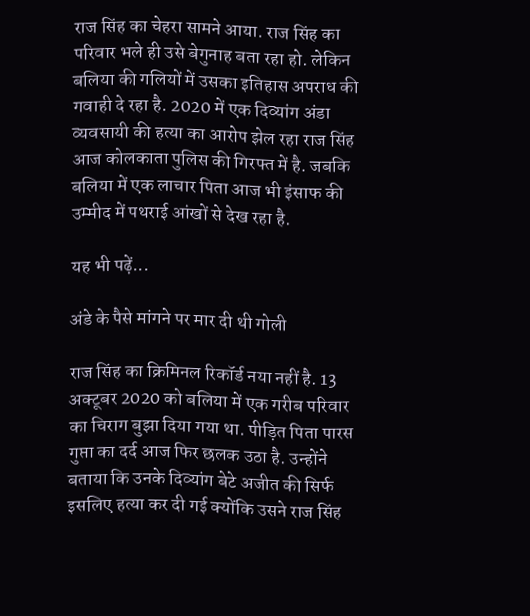राज सिंह का चेहरा सामने आया. राज सिंह का परिवार भले ही उसे बेगुनाह बता रहा हो. लेकिन बलिया की गलियों में उसका इतिहास अपराध की गवाही दे रहा है. 2020 में एक दिव्यांग अंडा व्यवसायी की हत्या का आरोप झेल रहा राज सिंह आज कोलकाता पुलिस की गिरफ्त में है. जबकि बलिया में एक लाचार पिता आज भी इंसाफ की उम्मीद में पथराई आंखों से देख रहा है.

यह भी पढ़ें...

अंडे के पैसे मांगने पर मार दी थी गोली

राज सिंह का क्रिमिनल रिकॉर्ड नया नहीं है. 13 अक्टूबर 2020 को बलिया में एक गरीब परिवार का चिराग बुझा दिया गया था. पीड़ित पिता पारस गुप्ता का दर्द आज फिर छलक उठा है. उन्होंने बताया कि उनके दिव्यांग बेटे अजीत की सिर्फ इसलिए हत्या कर दी गई क्योंकि उसने राज सिंह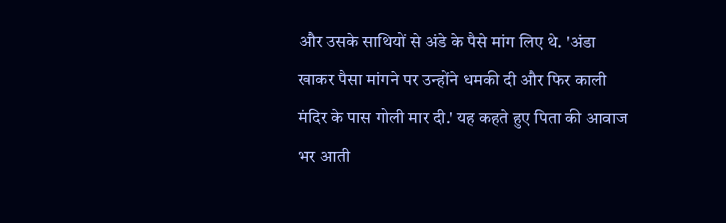और उसके साथियों से अंडे के पैसे मांग लिए थे. 'अंडा खाकर पैसा मांगने पर उन्होंने धमकी दी और फिर काली मंदिर के पास गोली मार दी.' यह कहते हुए पिता की आवाज भर आती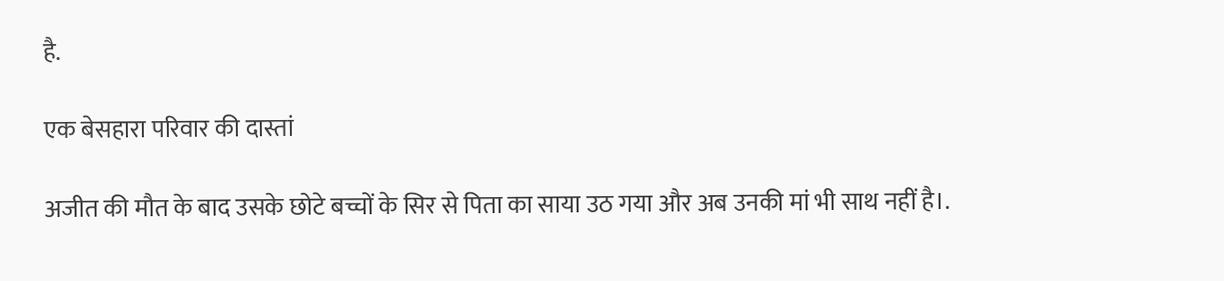है.

एक बेसहारा परिवार की दास्तां

अजीत की मौत के बाद उसके छोटे बच्चों के सिर से पिता का साया उठ गया और अब उनकी मां भी साथ नहीं है।.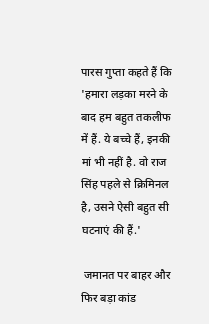पारस गुप्ता कहते हैं कि 'हमारा लड़का मरने के बाद हम बहुत तकलीफ में हैं. ये बच्चे हैं, इनकी मां भी नहीं है. वो राज सिंह पहले से क्रिमिनल है, उसने ऐसी बहुत सी घटनाएं की हैं.'

 जमानत पर बाहर और फिर बड़ा कांड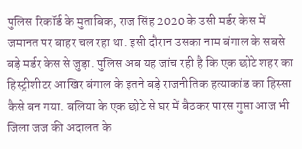पुलिस रिकॉर्ड के मुताबिक, राज सिंह 2020 के उसी मर्डर केस में जमानत पर बाहर चल रहा था. इसी दौरान उसका नाम बंगाल के सबसे बड़े मर्डर केस से जुड़ा. पुलिस अब यह जांच रही है कि एक छोटे शहर का हिस्ट्रीशीटर आखिर बंगाल के इतने बड़े राजनीतिक हत्याकांड का हिस्सा कैसे बन गया. बलिया के एक छोटे से घर में बैठकर पारस गुप्ता आज भी जिला जज की अदालत के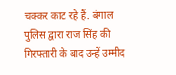चक्कर काट रहे हैं. बंगाल पुलिस द्वारा राज सिंह की गिरफ्तारी के बाद उन्हें उम्मीद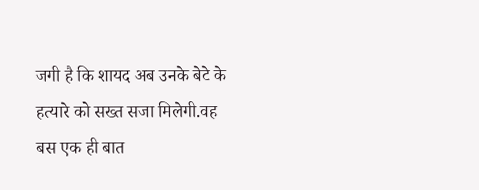जगी है कि शायद अब उनके बेटे के हत्यारे को सख्त सजा मिलेगी.वह बस एक ही बात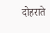दोहराते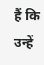हैं कि उन्हें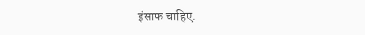इंसाफ चाहिए.